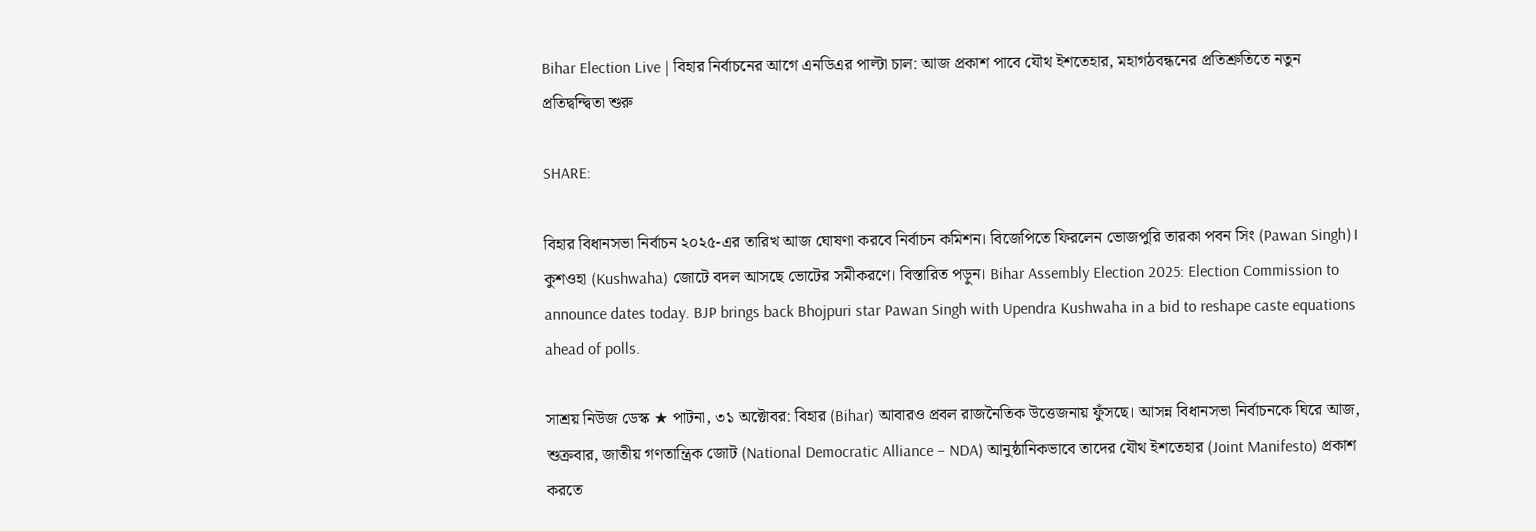Bihar Election Live | বিহার নির্বাচনের আগে এনডিএর পাল্টা চাল: আজ প্রকাশ পাবে যৌথ ইশতেহার, মহাগঠবন্ধনের প্রতিশ্রুতিতে নতুন প্রতিদ্বন্দ্বিতা শুরু

SHARE:

বিহার বিধানসভা নির্বাচন ২০২৫-এর তারিখ আজ ঘোষণা করবে নির্বাচন কমিশন। বিজেপিতে ফিরলেন ভোজপুরি তারকা পবন সিং (Pawan Singh)। কুশওহা (Kushwaha) জোটে বদল আসছে ভোটের সমীকরণে। বিস্তারিত পড়ুন। Bihar Assembly Election 2025: Election Commission to announce dates today. BJP brings back Bhojpuri star Pawan Singh with Upendra Kushwaha in a bid to reshape caste equations ahead of polls.

সাশ্রয় নিউজ ডেস্ক ★ পাটনা, ৩১ অক্টোবর: বিহার (Bihar) আবারও প্রবল রাজনৈতিক উত্তেজনায় ফুঁসছে। আসন্ন বিধানসভা নির্বাচনকে ঘিরে আজ, শুক্রবার, জাতীয় গণতান্ত্রিক জোট (National Democratic Alliance – NDA) আনুষ্ঠানিকভাবে তাদের যৌথ ইশতেহার (Joint Manifesto) প্রকাশ করতে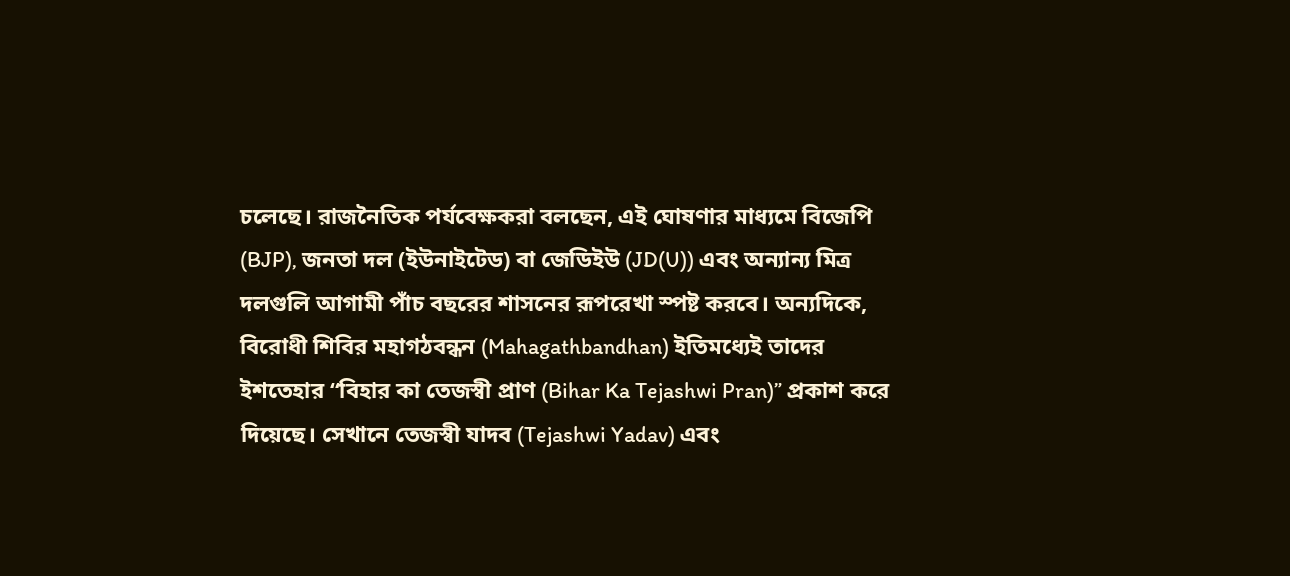চলেছে। রাজনৈতিক পর্যবেক্ষকরা বলছেন, এই ঘোষণার মাধ্যমে বিজেপি (BJP), জনতা দল (ইউনাইটেড) বা জেডিইউ (JD(U)) এবং অন্যান্য মিত্র দলগুলি আগামী পাঁচ বছরের শাসনের রূপরেখা স্পষ্ট করবে। অন্যদিকে, বিরোধী শিবির মহাগঠবন্ধন (Mahagathbandhan) ইতিমধ্যেই তাদের ইশতেহার “বিহার কা তেজস্বী প্রাণ (Bihar Ka Tejashwi Pran)” প্রকাশ করে দিয়েছে। সেখানে তেজস্বী যাদব (Tejashwi Yadav) এবং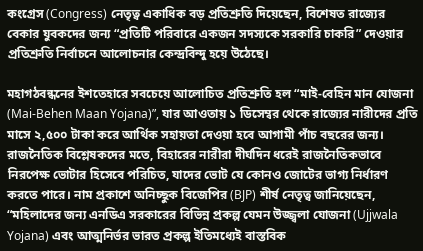কংগ্রেস (Congress) নেতৃত্ব একাধিক বড় প্রতিশ্রুতি দিয়েছেন, বিশেষত রাজ্যের বেকার যুবকদের জন্য “প্রতিটি পরিবারে একজন সদস্যকে সরকারি চাকরি” দেওয়ার প্রতিশ্রুতি নির্বাচনে আলোচনার কেন্দ্রবিন্দু হয়ে উঠেছে।

মহাগঠবন্ধনের ইশতেহারে সবচেয়ে আলোচিত প্রতিশ্রুতি হল “মাই-বেহিন মান যোজনা (Mai-Behen Maan Yojana)”, যার আওতায় ১ ডিসেম্বর থেকে রাজ্যের নারীদের প্রতি মাসে ২,৫০০ টাকা করে আর্থিক সহায়তা দেওয়া হবে আগামী পাঁচ বছরের জন্য। রাজনৈতিক বিশ্লেষকদের মতে, বিহারের নারীরা দীর্ঘদিন ধরেই রাজনৈতিকভাবে নিরপেক্ষ ভোটার হিসেবে পরিচিত, যাদের ভোট যে কোনও জোটের ভাগ্য নির্ধারণ করতে পারে। নাম প্রকাশে অনিচ্ছুক বিজেপির (BJP) শীর্ষ নেতৃত্ব জানিয়েছেন, “মহিলাদের জন্য এনডিএ সরকারের বিভিন্ন প্রকল্প যেমন উজ্জ্বলা যোজনা (Ujjwala Yojana) এবং আত্মনির্ভর ভারত প্রকল্প ইতিমধ্যেই বাস্তবিক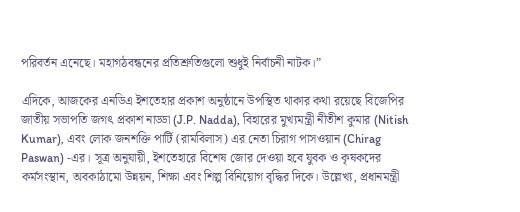পরিবর্তন এনেছে। মহাগঠবন্ধনের প্রতিশ্রুতিগুলো শুধুই নির্বাচনী নাটক।”

এদিকে, আজকের এনডিএ ইশতেহার প্রকাশ অনুষ্ঠানে উপস্থিত থাকার কথা রয়েছে বিজেপির জাতীয় সভাপতি জগৎ প্রকাশ নাড্ডা (J.P. Nadda), বিহারের মুখ্যমন্ত্রী নীতীশ কুমার (Nitish Kumar), এবং লোক জনশক্তি পার্টি (রামবিলাস) এর নেতা চিরাগ পাসওয়ান (Chirag Paswan) -এর। সূত্র অনুযায়ী, ইশতেহারে বিশেষ জোর দেওয়া হবে যুবক ও কৃষকদের কর্মসংস্থান, অবকাঠামো উন্নয়ন, শিক্ষা এবং শিল্প বিনিয়োগ বৃদ্ধির দিকে। উল্লেখ্য, প্রধানমন্ত্রী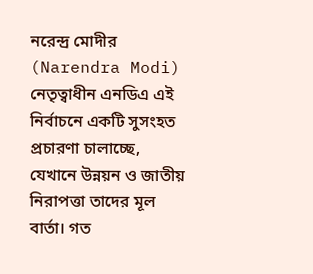নরেন্দ্র মোদীর (Narendra Modi) নেতৃত্বাধীন এনডিএ এই নির্বাচনে একটি সুসংহত প্রচারণা চালাচ্ছে, যেখানে উন্নয়ন ও জাতীয় নিরাপত্তা তাদের মূল বার্তা। গত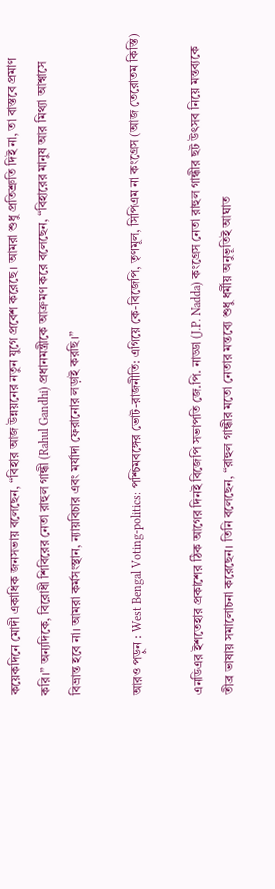কয়েকদিনে মোদী একাধিক জনসভায় বলেছেন, “বিহার আজ উন্নয়নের নতুন যুগে প্রবেশ করেছে। আমরা শুধু প্রতিশ্রুতি দিই না, তা বাস্তবে প্রমাণ করি।” অন্যদিকে, বিরোধী শিবিরের নেতা রাহুল গান্ধী (Rahul Gandhi) প্রধানমন্ত্রীকে আক্রমণ করে বলেছেন, “বিহারের মানুষ আর মিথ্যা আশ্বাসে বিভ্রান্ত হবে না। আমরা কর্মসংস্থান, ন্যায়বিচার এবং মর্যাদা ফেরানোর লড়াই করছি।”

আরও পড়ুন : West Bengal Voting-politics: পশ্চিমবঙ্গের ভোট-রাজনীতি: এগিয়ে কে-বিজেপি, তৃণমূল, সিপিএম না কংগ্রেস (আজ তেরোতম কিস্তি)

এনডিএর ইশতেহার প্রকাশের ঠিক আগের দিনই বিজেপি সভাপতি জে.পি. নাড্ডা (J.P. Nadda) কংগ্রেস নেতা রাহুল গান্ধীর ছট উৎসব নিয়ে মন্তব্যকে তীব্র ভাষায় সমালোচনা করেছেন। তিনি বলেছেন, “রাহুল গান্ধীর মতো নেতার মন্তব্যে শুধু ধর্মীয় অনুভূতিই আঘাত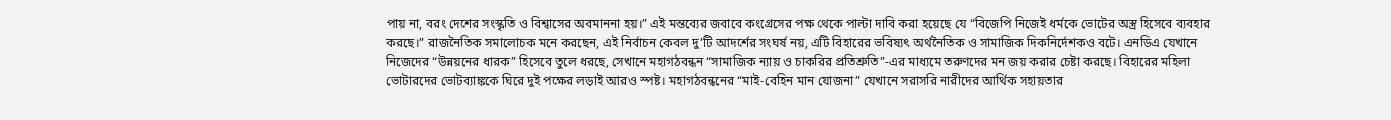পায় না, বরং দেশের সংস্কৃতি ও বিশ্বাসের অবমাননা হয়।” এই মন্তব্যের জবাবে কংগ্রেসের পক্ষ থেকে পাল্টা দাবি করা হয়েছে যে “বিজেপি নিজেই ধর্মকে ভোটের অস্ত্র হিসেবে ব্যবহার করছে।” রাজনৈতিক সমালোচক মনে করছেন, এই নির্বাচন কেবল দু’টি আদর্শের সংঘর্ষ নয়, এটি বিহারের ভবিষ্যৎ অর্থনৈতিক ও সামাজিক দিকনির্দেশকও বটে। এনডিএ যেখানে নিজেদের “উন্নয়নের ধারক” হিসেবে তুলে ধরছে, সেখানে মহাগঠবন্ধন “সামাজিক ন্যায় ও চাকরির প্রতিশ্রুতি”-এর মাধ্যমে তরুণদের মন জয় করার চেষ্টা করছে। বিহারের মহিলা ভোটারদের ভোটব্যাঙ্ককে ঘিরে দুই পক্ষের লড়াই আরও স্পষ্ট। মহাগঠবন্ধনের “মাই-বেহিন মান যোজনা” যেখানে সরাসরি নারীদের আর্থিক সহায়তার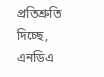প্রতিশ্রুতি দিচ্ছে, এনডিএ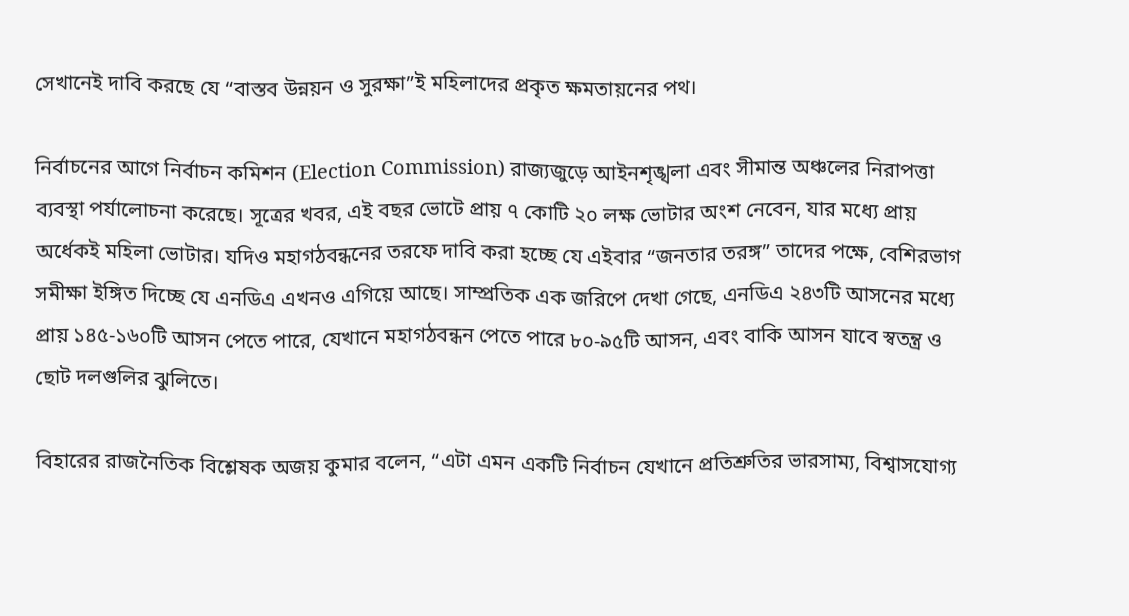সেখানেই দাবি করছে যে “বাস্তব উন্নয়ন ও সুরক্ষা”ই মহিলাদের প্রকৃত ক্ষমতায়নের পথ।

নির্বাচনের আগে নির্বাচন কমিশন (Election Commission) রাজ্যজুড়ে আইনশৃঙ্খলা এবং সীমান্ত অঞ্চলের নিরাপত্তা ব্যবস্থা পর্যালোচনা করেছে। সূত্রের খবর, এই বছর ভোটে প্রায় ৭ কোটি ২০ লক্ষ ভোটার অংশ নেবেন, যার মধ্যে প্রায় অর্ধেকই মহিলা ভোটার। যদিও মহাগঠবন্ধনের তরফে দাবি করা হচ্ছে যে এইবার “জনতার তরঙ্গ” তাদের পক্ষে, বেশিরভাগ সমীক্ষা ইঙ্গিত দিচ্ছে যে এনডিএ এখনও এগিয়ে আছে। সাম্প্রতিক এক জরিপে দেখা গেছে, এনডিএ ২৪৩টি আসনের মধ্যে প্রায় ১৪৫-১৬০টি আসন পেতে পারে, যেখানে মহাগঠবন্ধন পেতে পারে ৮০-৯৫টি আসন, এবং বাকি আসন যাবে স্বতন্ত্র ও ছোট দলগুলির ঝুলিতে।

বিহারের রাজনৈতিক বিশ্লেষক অজয় কুমার বলেন, “এটা এমন একটি নির্বাচন যেখানে প্রতিশ্রুতির ভারসাম্য, বিশ্বাসযোগ্য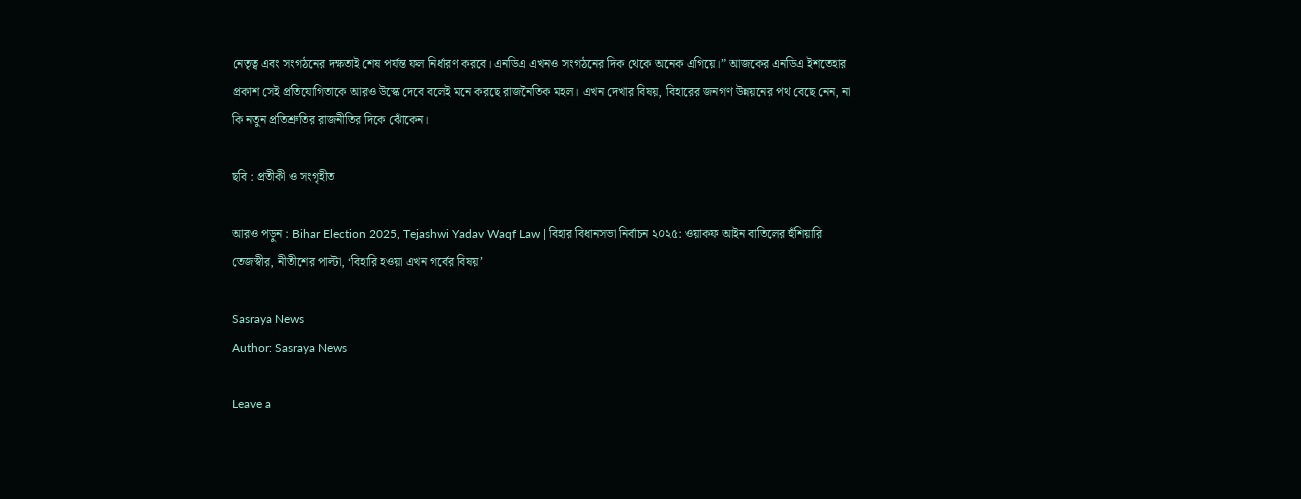নেতৃত্ব এবং সংগঠনের দক্ষতাই শেষ পর্যন্ত ফল নির্ধারণ করবে। এনডিএ এখনও সংগঠনের দিক থেকে অনেক এগিয়ে।” আজকের এনডিএ ইশতেহার প্রকাশ সেই প্রতিযোগিতাকে আরও উস্কে দেবে বলেই মনে করছে রাজনৈতিক মহল। এখন দেখার বিষয়, বিহারের জনগণ উন্নয়নের পথ বেছে নেন, না কি নতুন প্রতিশ্রুতির রাজনীতির দিকে ঝোঁকেন।

ছবি : প্রতীকী ও সংগৃহীত

আরও পড়ুন : Bihar Election 2025, Tejashwi Yadav Waqf Law | বিহার বিধানসভা নির্বাচন ২০২৫: ওয়াকফ আইন বাতিলের হুঁশিয়ারি তেজস্বীর, নীতীশের পাল্টা, ‘বিহারি হওয়া এখন গর্বের বিষয়’

Sasraya News
Author: Sasraya News

Leave a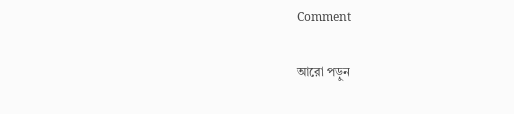Comment

আরো পড়ুন